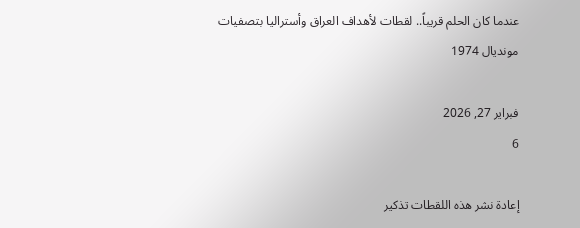عندما كان الحلم قريباً.. لقطات لأهداف العراق وأستراليا بتصفيات مونديال 1974

فبراير 27, 2026
6

إعادة نشر هذه اللقطات تذكير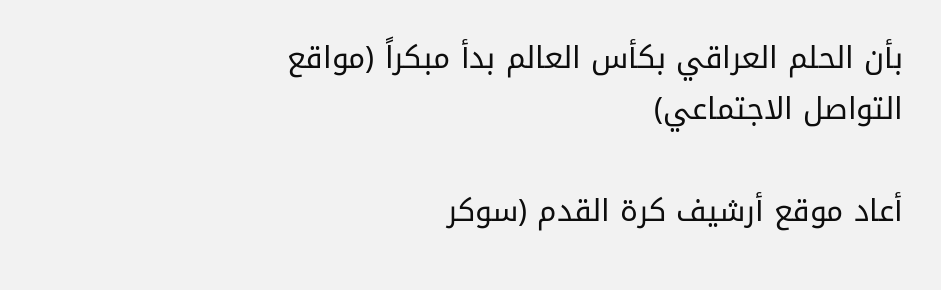بأن الحلم العراقي بكأس العالم بدأ مبكراً (مواقع التواصل الاجتماعي)

أعاد موقع أرشيف كرة القدم (سوكر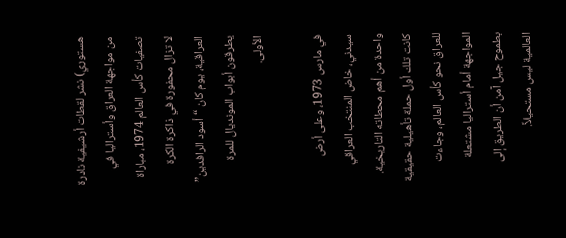هستوري) نشر لقطات أرشيفية نادرة من مواجهة العراق وأستراليا في تصفيات كأس العالم 1974، مباراة لا تزال محفورة في ذاكرة الكرة العراقية، يوم كان “أسود الرافدين” يطرقون أبواب المونديال للمرة الأولى.

في مارس 1973، وعلى أرض سيدني، خاض المنتخب العراقي واحدة من أهم محطاته التاريخية. كانت تلك أول حملة تأهيلية حقيقية للعراق نحو كأس العالم، وجاءت المواجهة أمام أستراليا مشتعلة بطموح جيل آمن أن الطريق إلى العالمية ليس مستحيلاً.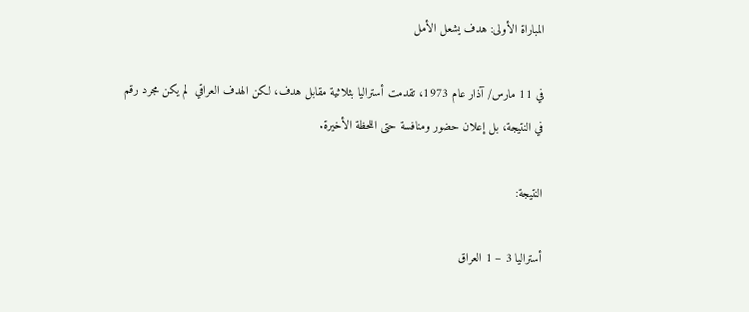المباراة الأولى: هدف يشعل الأمل

في 11 مارس/ آذار عام 1973، تقدمت أستراليا بثلاثية مقابل هدف، لكن الهدف العراقي  لم يكن مجرد رقم في النتيجة، بل إعلان حضور ومنافسة حتى اللحظة الأخيرة.

النتيجة:

أستراليا 3 – 1 العراق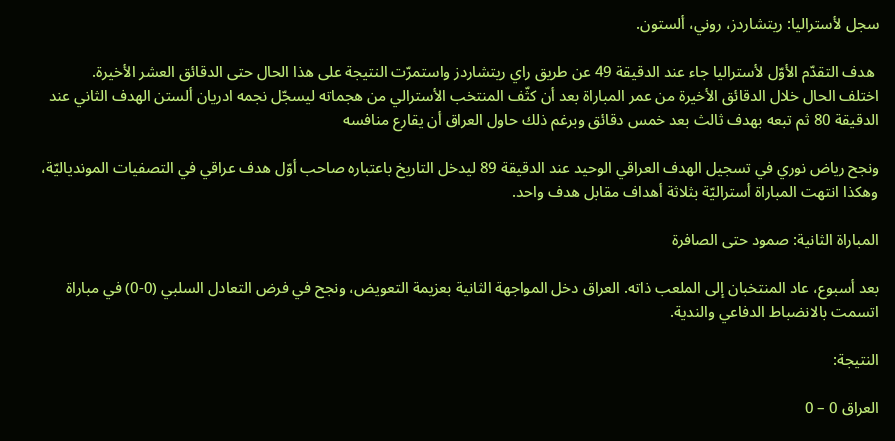سجل لأستراليا: ريتشاردز، روني، ألستون.

 هدف التقدّم الأوّل لأستراليا جاء عند الدقيقة 49 عن طريق راي ريتشاردز واستمرّت النتيجة على هذا الحال حتى الدقائق العشر الأخيرة.
اختلف الحال خلال الدقائق الأخيرة من عمر المباراة بعد أن كثّف المنتخب الأسترالي من هجماته ليسجّل نجمه ادريان ألستن الهدف الثاني عند الدقيقة 80 ثم تبعه بهدف ثالث بعد خمس دقائق وبرغم ذلك حاول العراق أن يقارع منافسه

ونجح رياض نوري في تسجيل الهدف العراقي الوحيد عند الدقيقة 89 ليدخل التاريخ باعتباره صاحب أوّل هدف عراقي في التصفيات الموندياليّة، وهكذا انتهت المباراة أستراليّة بثلاثة أهداف مقابل هدف واحد.

المباراة الثانية: صمود حتى الصافرة

بعد أسبوع، عاد المنتخبان إلى الملعب ذاته. العراق دخل المواجهة الثانية بعزيمة التعويض، ونجح في فرض التعادل السلبي (0-0) في مباراة اتسمت بالانضباط الدفاعي والندية.

النتيجة:

العراق 0 – 0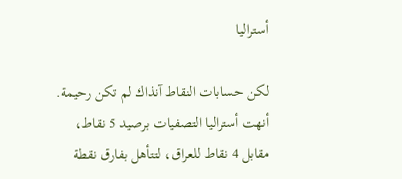أستراليا

لكن حسابات النقاط آنذاك لم تكن رحيمة. أنهت أستراليا التصفيات برصيد 5 نقاط، مقابل 4 نقاط للعراق، لتتأهل بفارق نقطة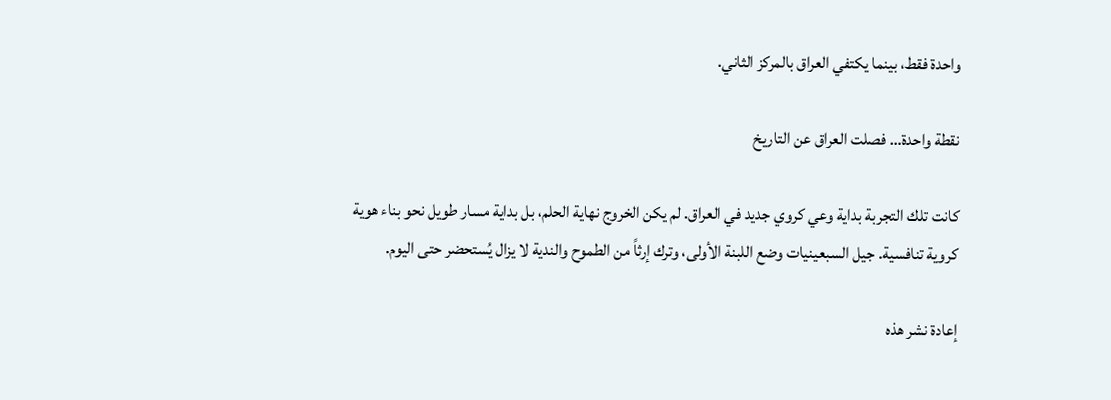واحدة فقط، بينما يكتفي العراق بالمركز الثاني.

نقطة واحدة… فصلت العراق عن التاريخ

كانت تلك التجربة بداية وعي كروي جديد في العراق. لم يكن الخروج نهاية الحلم، بل بداية مسار طويل نحو بناء هوية كروية تنافسية. جيل السبعينيات وضع اللبنة الأولى، وترك إرثاً من الطموح والندية لا يزال يُستحضر حتى اليوم.

إعادة نشر هذه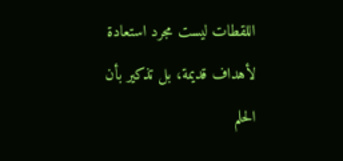اللقطات ليست مجرد استعادة لأهداف قديمة، بل تذكير بأن الحلم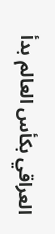العراقي بكأس العالم بدأ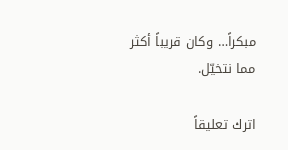مبكراً… وكان قريباً أكثر مما نتخيّل.

اترك تعليقاً